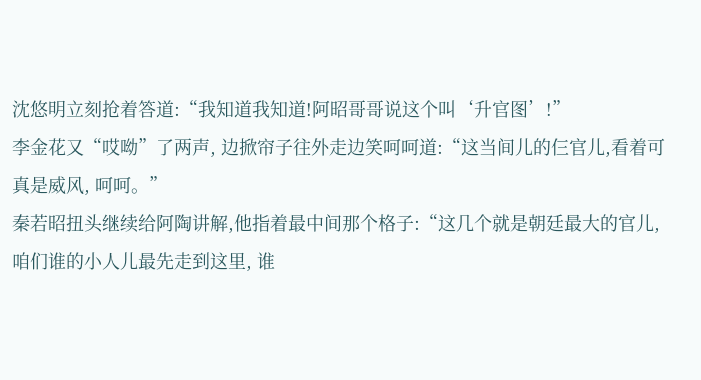沈悠明立刻抢着答道:“我知道我知道!阿昭哥哥说这个叫‘升官图’!”
李金花又“哎呦”了两声, 边掀帘子往外走边笑呵呵道:“这当间儿的仨官儿,看着可真是威风, 呵呵。”
秦若昭扭头继续给阿陶讲解,他指着最中间那个格子:“这几个就是朝廷最大的官儿,咱们谁的小人儿最先走到这里, 谁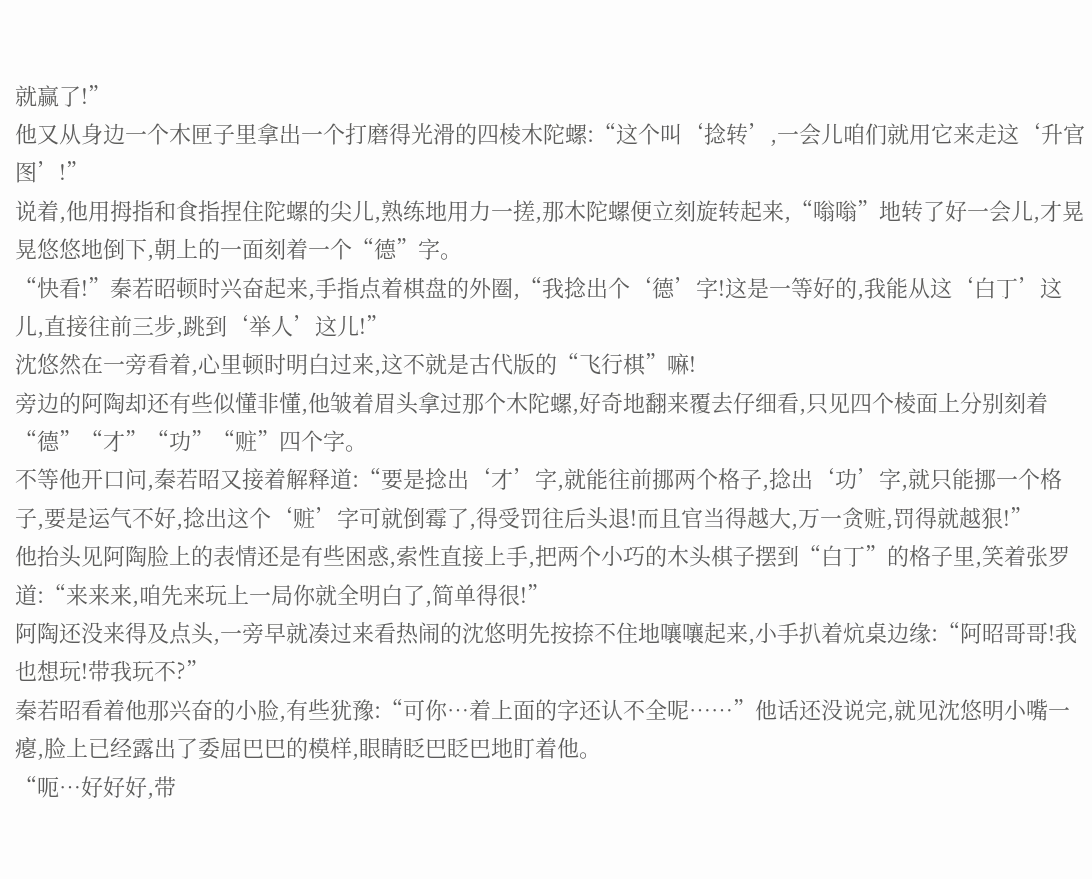就赢了!”
他又从身边一个木匣子里拿出一个打磨得光滑的四棱木陀螺:“这个叫‘捻转’,一会儿咱们就用它来走这‘升官图’!”
说着,他用拇指和食指捏住陀螺的尖儿,熟练地用力一搓,那木陀螺便立刻旋转起来,“嗡嗡”地转了好一会儿,才晃晃悠悠地倒下,朝上的一面刻着一个“德”字。
“快看!”秦若昭顿时兴奋起来,手指点着棋盘的外圈,“我捻出个‘德’字!这是一等好的,我能从这‘白丁’这儿,直接往前三步,跳到‘举人’这儿!”
沈悠然在一旁看着,心里顿时明白过来,这不就是古代版的“飞行棋”嘛!
旁边的阿陶却还有些似懂非懂,他皱着眉头拿过那个木陀螺,好奇地翻来覆去仔细看,只见四个棱面上分别刻着“德”“才”“功”“赃”四个字。
不等他开口问,秦若昭又接着解释道:“要是捻出‘才’字,就能往前挪两个格子,捻出‘功’字,就只能挪一个格子,要是运气不好,捻出这个‘赃’字可就倒霉了,得受罚往后头退!而且官当得越大,万一贪赃,罚得就越狠!”
他抬头见阿陶脸上的表情还是有些困惑,索性直接上手,把两个小巧的木头棋子摆到“白丁”的格子里,笑着张罗道:“来来来,咱先来玩上一局你就全明白了,简单得很!”
阿陶还没来得及点头,一旁早就凑过来看热闹的沈悠明先按捺不住地嚷嚷起来,小手扒着炕桌边缘:“阿昭哥哥!我也想玩!带我玩不?”
秦若昭看着他那兴奋的小脸,有些犹豫:“可你…着上面的字还认不全呢……”他话还没说完,就见沈悠明小嘴一瘪,脸上已经露出了委屈巴巴的模样,眼睛眨巴眨巴地盯着他。
“呃…好好好,带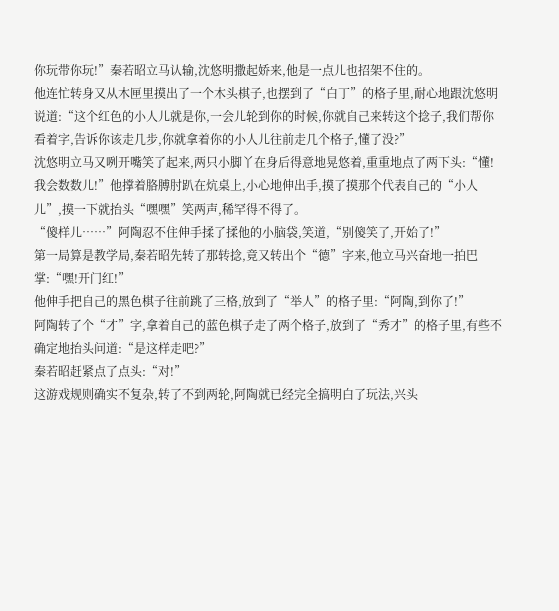你玩带你玩!”秦若昭立马认输,沈悠明撒起娇来,他是一点儿也招架不住的。
他连忙转身又从木匣里摸出了一个木头棋子,也摆到了“白丁”的格子里,耐心地跟沈悠明说道:“这个红色的小人儿就是你,一会儿轮到你的时候,你就自己来转这个捻子,我们帮你看着字,告诉你该走几步,你就拿着你的小人儿往前走几个格子,懂了没?”
沈悠明立马又咧开嘴笑了起来,两只小脚丫在身后得意地晃悠着,重重地点了两下头:“懂!我会数数儿!”他撑着胳膊肘趴在炕桌上,小心地伸出手,摸了摸那个代表自己的“小人儿”,摸一下就抬头“嘿嘿”笑两声,稀罕得不得了。
“傻样儿……”阿陶忍不住伸手揉了揉他的小脑袋,笑道,“别傻笑了,开始了!”
第一局算是教学局,秦若昭先转了那转捻,竟又转出个“德”字来,他立马兴奋地一拍巴掌:“嘿!开门红!”
他伸手把自己的黑色棋子往前跳了三格,放到了“举人”的格子里:“阿陶,到你了!”
阿陶转了个“才”字,拿着自己的蓝色棋子走了两个格子,放到了“秀才”的格子里,有些不确定地抬头问道:“是这样走吧?”
秦若昭赶紧点了点头:“对!”
这游戏规则确实不复杂,转了不到两轮,阿陶就已经完全搞明白了玩法,兴头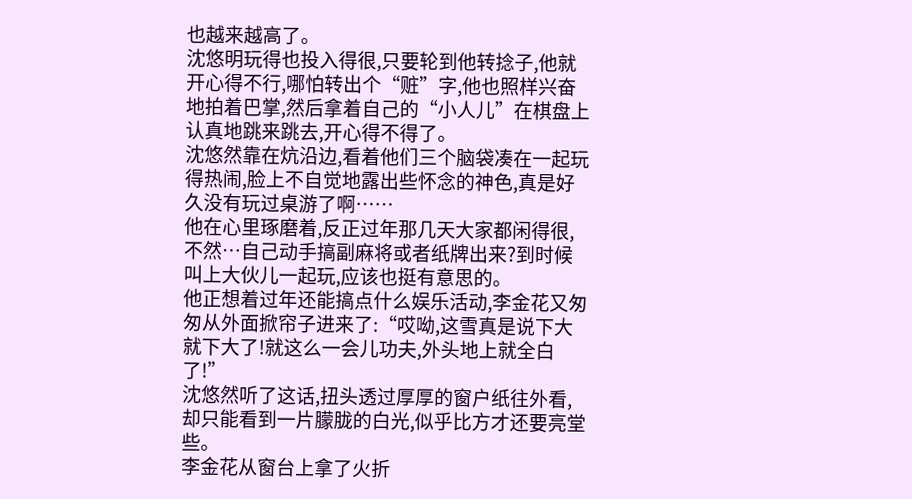也越来越高了。
沈悠明玩得也投入得很,只要轮到他转捻子,他就开心得不行,哪怕转出个“赃”字,他也照样兴奋地拍着巴掌,然后拿着自己的“小人儿”在棋盘上认真地跳来跳去,开心得不得了。
沈悠然靠在炕沿边,看着他们三个脑袋凑在一起玩得热闹,脸上不自觉地露出些怀念的神色,真是好久没有玩过桌游了啊……
他在心里琢磨着,反正过年那几天大家都闲得很,不然…自己动手搞副麻将或者纸牌出来?到时候叫上大伙儿一起玩,应该也挺有意思的。
他正想着过年还能搞点什么娱乐活动,李金花又匆匆从外面掀帘子进来了:“哎呦,这雪真是说下大就下大了!就这么一会儿功夫,外头地上就全白了!”
沈悠然听了这话,扭头透过厚厚的窗户纸往外看,却只能看到一片朦胧的白光,似乎比方才还要亮堂些。
李金花从窗台上拿了火折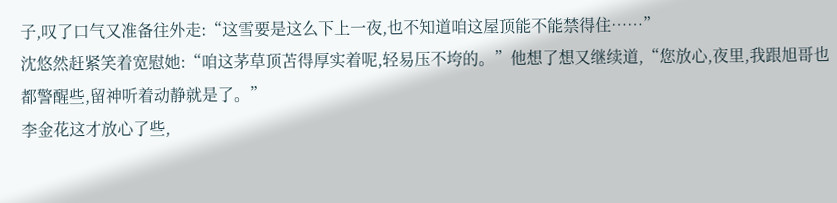子,叹了口气又准备往外走:“这雪要是这么下上一夜,也不知道咱这屋顶能不能禁得住……”
沈悠然赶紧笑着宽慰她:“咱这茅草顶苫得厚实着呢,轻易压不垮的。”他想了想又继续道,“您放心,夜里,我跟旭哥也都警醒些,留神听着动静就是了。”
李金花这才放心了些,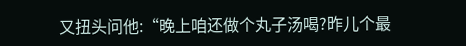又扭头问他:“晚上咱还做个丸子汤喝?昨儿个最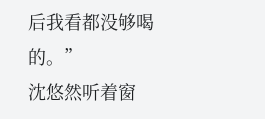后我看都没够喝的。”
沈悠然听着窗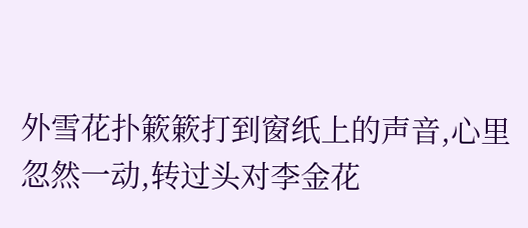外雪花扑簌簌打到窗纸上的声音,心里忽然一动,转过头对李金花